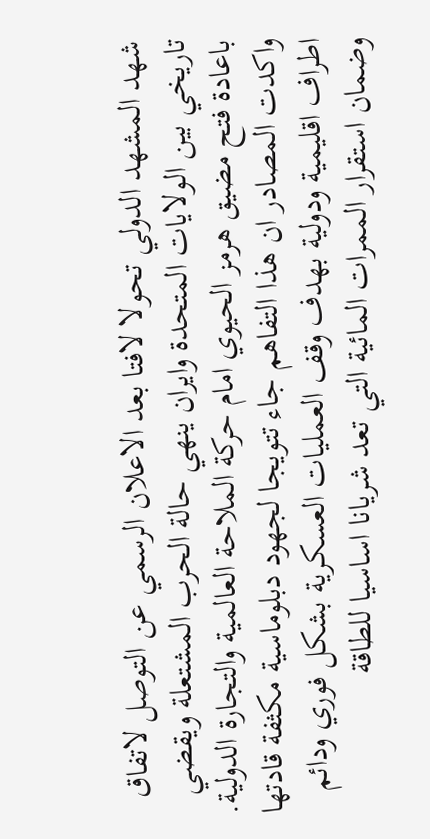شهد المشهد الدولي تحولا لافتا بعد الاعلان الرسمي عن التوصل لاتفاق تاريخي بين الولايات المتحدة وايران ينهي حالة الحرب المشتعلة ويقضي باعادة فتح مضيق هرمز الحيوي امام حركة الملاحة العالمية والتجارة الدولية.
واكدت المصادر ان هذا التفاهم جاء تتويجا لجهود دبلوماسية مكثفة قادتها اطراف اقليمية ودولية بهدف وقف العمليات العسكرية بشكل فوري ودائم وضمان استقرار الممرات المائية التي تعد شريانا اساسيا للطاقة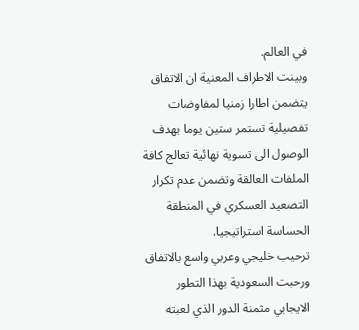في العالم.
وبينت الاطراف المعنية ان الاتفاق يتضمن اطارا زمنيا لمفاوضات تفصيلية تستمر ستين يوما بهدف الوصول الى تسوية نهائية تعالج كافة الملفات العالقة وتضمن عدم تكرار التصعيد العسكري في المنطقة الحساسة استراتيجيا.
ترحيب خليجي وعربي واسع بالاتفاق
ورحبت السعودية بهذا التطور الايجابي مثمنة الدور الذي لعبته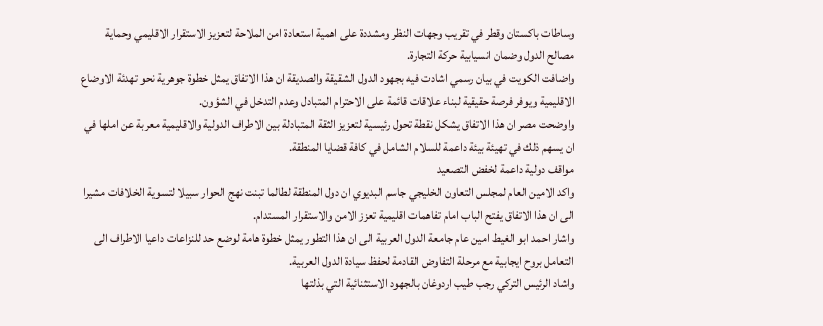وساطات باكستان وقطر في تقريب وجهات النظر ومشددة على اهمية استعادة امن الملاحة لتعزيز الاستقرار الاقليمي وحماية مصالح الدول وضمان انسيابية حركة التجارة.
واضافت الكويت في بيان رسمي اشادت فيه بجهود الدول الشقيقة والصديقة ان هذا الاتفاق يمثل خطوة جوهرية نحو تهدئة الاوضاع الاقليمية ويوفر فرصة حقيقية لبناء علاقات قائمة على الاحترام المتبادل وعدم التدخل في الشؤون.
واوضحت مصر ان هذا الاتفاق يشكل نقطة تحول رئيسية لتعزيز الثقة المتبادلة بين الاطراف الدولية والاقليمية معربة عن املها في ان يسهم ذلك في تهيئة بيئة داعمة للسلام الشامل في كافة قضايا المنطقة.
مواقف دولية داعمة لخفض التصعيد
واكد الامين العام لمجلس التعاون الخليجي جاسم البديوي ان دول المنطقة لطالما تبنت نهج الحوار سبيلا لتسوية الخلافات مشيرا الى ان هذا الاتفاق يفتح الباب امام تفاهمات اقليمية تعزز الامن والاستقرار المستدام.
واشار احمد ابو الغيط امين عام جامعة الدول العربية الى ان هذا التطور يمثل خطوة هامة لوضع حد للنزاعات داعيا الاطراف الى التعامل بروح ايجابية مع مرحلة التفاوض القادمة لحفظ سيادة الدول العربية.
واشاد الرئيس التركي رجب طيب اردوغان بالجهود الاستثنائية التي بذلتها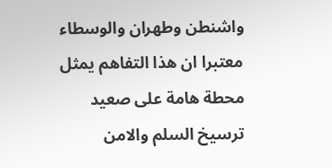واشنطن وطهران والوسطاء معتبرا ان هذا التفاهم يمثل محطة هامة على صعيد ترسيخ السلم والامن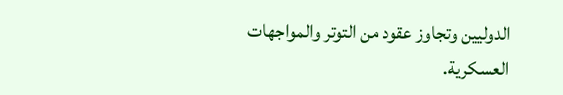الدوليين وتجاوز عقود من التوتر والمواجهات العسكرية.